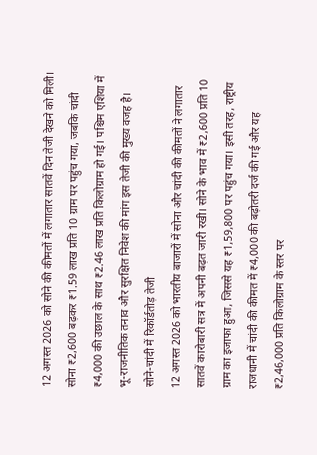12 अगस्त 2026 को सोने की कीमतों में लगातार सातवें दिन तेजी देखने को मिली। सोना ₹2,600 बढ़कर ₹1.59 लाख प्रति 10 ग्राम पर पहुंच गया, जबकि चांदी ₹4,000 की उछाल के साथ ₹2.46 लाख प्रति किलोग्राम हो गई। पश्चिम एशिया में भू-राजनीतिक तनाव और सुरक्षित निवेश की मांग इस तेजी की मुख्य वजह है।
सोने-चांदी में रिकॉर्डतोड़ तेजी
12 अगस्त 2026 को भारतीय बाजारों में सोना और चांदी की कीमतों ने लगातार सातवें कारोबारी सत्र में अपनी बढ़त जारी रखी। सोने के भाव में ₹2,600 प्रति 10 ग्राम का इजाफा हुआ, जिससे यह ₹1,59,800 पर पहुंच गया। इसी तरह, राष्ट्रीय राजधानी में चांदी की कीमत में ₹4,000 की बढ़ोतरी दर्ज की गई और यह ₹2,46,000 प्रति किलोग्राम के स्तर पर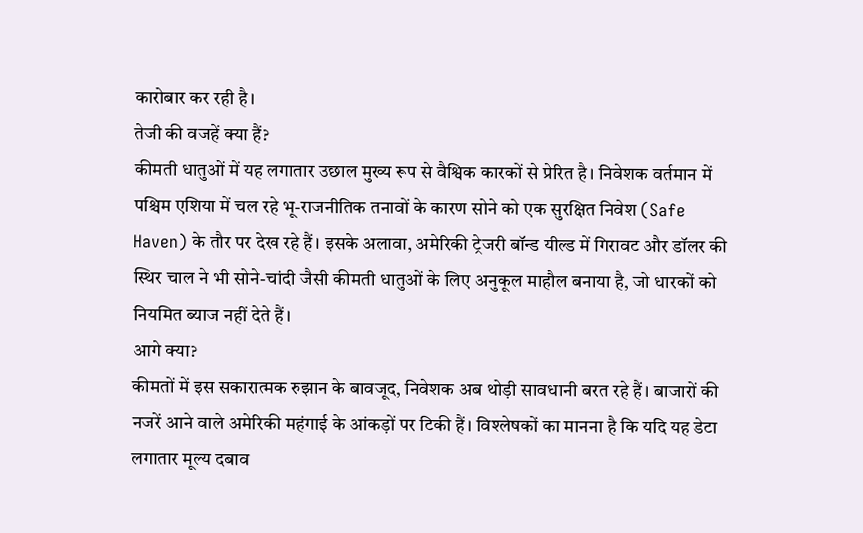कारोबार कर रही है।
तेजी की वजहें क्या हैं?
कीमती धातुओं में यह लगातार उछाल मुख्य रूप से वैश्विक कारकों से प्रेरित है। निवेशक वर्तमान में पश्चिम एशिया में चल रहे भू-राजनीतिक तनावों के कारण सोने को एक सुरक्षित निवेश (Safe Haven) के तौर पर देख रहे हैं। इसके अलावा, अमेरिकी ट्रेजरी बॉन्ड यील्ड में गिरावट और डॉलर की स्थिर चाल ने भी सोने-चांदी जैसी कीमती धातुओं के लिए अनुकूल माहौल बनाया है, जो धारकों को नियमित ब्याज नहीं देते हैं।
आगे क्या?
कीमतों में इस सकारात्मक रुझान के बावजूद, निवेशक अब थोड़ी सावधानी बरत रहे हैं। बाजारों की नजरें आने वाले अमेरिकी महंगाई के आंकड़ों पर टिकी हैं। विश्लेषकों का मानना है कि यदि यह डेटा लगातार मूल्य दबाव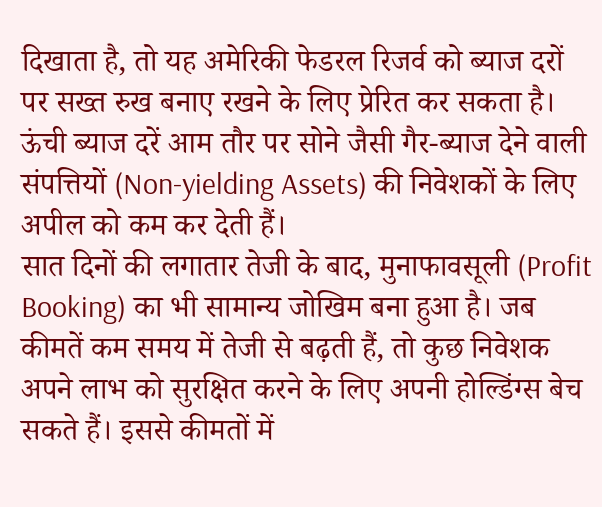दिखाता है, तो यह अमेरिकी फेडरल रिजर्व को ब्याज दरों पर सख्त रुख बनाए रखने के लिए प्रेरित कर सकता है। ऊंची ब्याज दरें आम तौर पर सोने जैसी गैर-ब्याज देने वाली संपत्तियों (Non-yielding Assets) की निवेशकों के लिए अपील को कम कर देती हैं।
सात दिनों की लगातार तेजी के बाद, मुनाफावसूली (Profit Booking) का भी सामान्य जोखिम बना हुआ है। जब कीमतें कम समय में तेजी से बढ़ती हैं, तो कुछ निवेशक अपने लाभ को सुरक्षित करने के लिए अपनी होल्डिंग्स बेच सकते हैं। इससे कीमतों में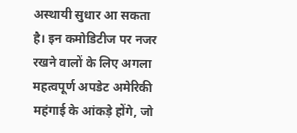अस्थायी सुधार आ सकता है। इन कमोडिटीज पर नजर रखने वालों के लिए अगला महत्वपूर्ण अपडेट अमेरिकी महंगाई के आंकड़े होंगे, जो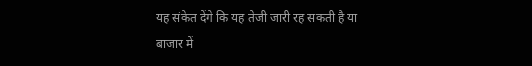यह संकेत देंगे कि यह तेजी जारी रह सकती है या बाजार में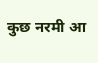कुछ नरमी आ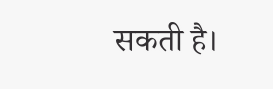सकती है।